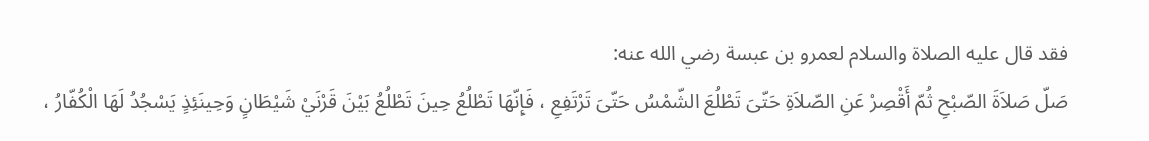فقد قال عليه الصلاة والسلام لعمرو بن عبسة رضي الله عنه:
صَلّ صَلاَةَ الصّبْحِ ثُمّ أَقْصِرْ عَنِ الصّلاَةِ حَتّىَ تَطْلُعَ الشّمْسُ حَتّىَ تَرْتَفِعِ ، فَإِنّهَا تَطْلُعُ حِينَ تَطْلُعُ بَيْنَ قَرْنَيْ شَيْطَانٍ وَحِينَئِذٍ يَسْجُدُ لَهَا الْكُفّارُ ،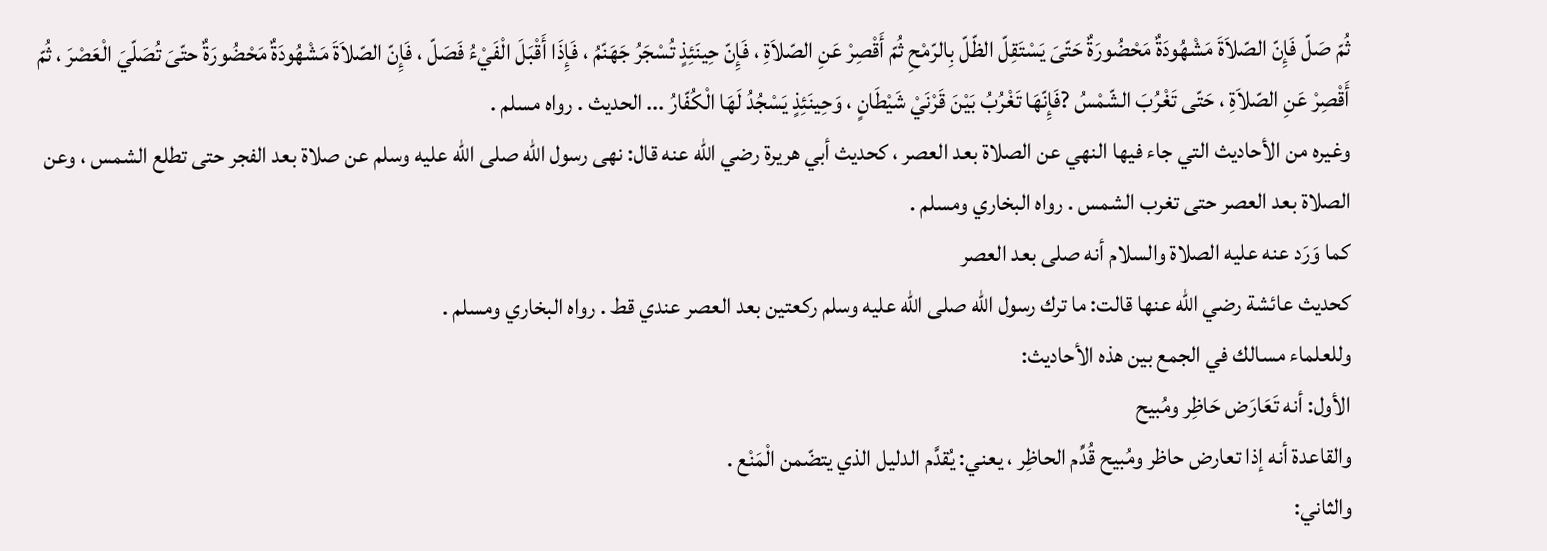ثُمّ صَلّ فَإِنّ الصّلاَةَ مَشْهُودَةٌ مَحْضُورَةٌ حَتّىَ يَسْتَقِلّ الظّلّ بِالرّمْحِ ثُمّ أَقْصِرْ عَنِ الصّلاَةِ ، فَإِنّ حِينَئِذٍ تُسْجَرُ جَهَنّمُ ، فَإِذَا أَقْبَلَ الْفَيْءُ فَصَلّ ، فَإِنّ الصّلاَةَ مَشْهُودَةٌ مَحْضُورَةٌ حتّىَ تُصَلّيَ الْعَصْرَ ، ثُمّ أَقْصِرْ عَنِ الصّلاَةِ ، حَتّى تَغْرُبَ الشّمْسُ ?فَإِنّهَا تَغْرُبُ بَيْنَ قَرْنَيْ شَيْطَانٍ ، وَحِينَئِذٍ يَسْجُدُ لَهَا الْكُفّارُ ... الحديث . رواه مسلم .
وغيره من الأحاديث التي جاء فيها النهي عن الصلاة بعد العصر ، كحديث أبي هريرة رضي الله عنه قال: نهى رسول الله صلى الله عليه وسلم عن صلاة بعد الفجر حتى تطلع الشمس ، وعن الصلاة بعد العصر حتى تغرب الشمس . رواه البخاري ومسلم .
كما وَرَد عنه عليه الصلاة والسلام أنه صلى بعد العصر
كحديث عائشة رضي الله عنها قالت: ما ترك رسول الله صلى الله عليه وسلم ركعتين بعد العصر عندي قط . رواه البخاري ومسلم .
وللعلماء مسالك في الجمع بين هذه الأحاديث:
الأول: أنه تَعَارَض حَاظِر ومُبيح
والقاعدة أنه إذا تعارض حاظر ومُبيح قُدِّم الحاظِر ، يعني: يُقدَّم الدليل الذي يتضّمن الْمَنْع .
والثاني: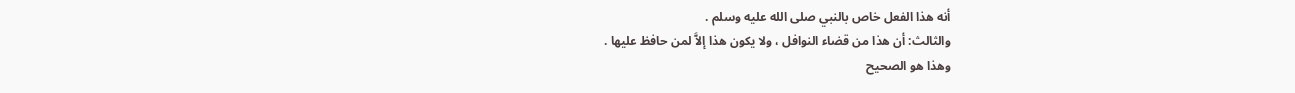أنه هذا الفعل خاص بالنبي صلى الله عليه وسلم .
والثالث: أن هذا من قضاء النوافل ، ولا يكون هذا إلاَّ لمن حافظ عليها .
وهذا هو الصحيح